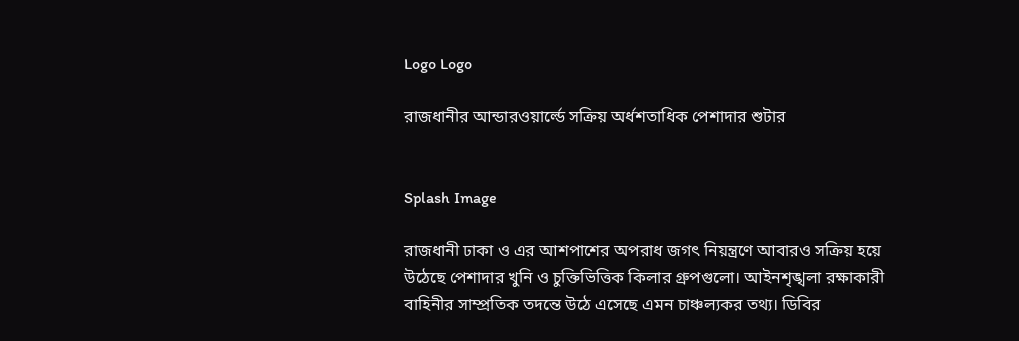Logo Logo

রাজধানীর আন্ডারওয়ার্ল্ডে সক্রিয় অর্ধশতাধিক পেশাদার শুটার


Splash Image

রাজধানী ঢাকা ও এর আশপাশের অপরাধ জগৎ নিয়ন্ত্রণে আবারও সক্রিয় হয়ে উঠেছে পেশাদার খুনি ও চুক্তিভিত্তিক কিলার গ্রুপগুলো। আইনশৃঙ্খলা রক্ষাকারী বাহিনীর সাম্প্রতিক তদন্তে উঠে এসেছে এমন চাঞ্চল্যকর তথ্য। ডিবির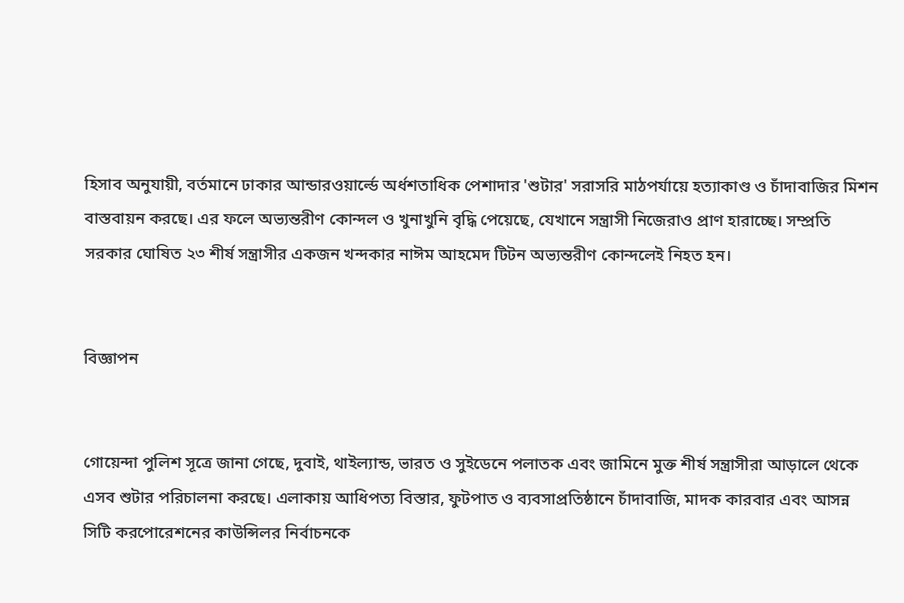হিসাব অনুযায়ী, বর্তমানে ঢাকার আন্ডারওয়ার্ল্ডে অর্ধশতাধিক পেশাদার 'শুটার' সরাসরি মাঠপর্যায়ে হত্যাকাণ্ড ও চাঁদাবাজির মিশন বাস্তবায়ন করছে। এর ফলে অভ্যন্তরীণ কোন্দল ও খুনাখুনি বৃদ্ধি পেয়েছে, যেখানে সন্ত্রাসী নিজেরাও প্রাণ হারাচ্ছে। সম্প্রতি সরকার ঘোষিত ২৩ শীর্ষ সন্ত্রাসীর একজন খন্দকার নাঈম আহমেদ টিটন অভ্যন্তরীণ কোন্দলেই নিহত হন।


বিজ্ঞাপন


গোয়েন্দা পুলিশ সূত্রে জানা গেছে, দুবাই, থাইল্যান্ড, ভারত ও সুইডেনে পলাতক এবং জামিনে মুক্ত শীর্ষ সন্ত্রাসীরা আড়ালে থেকে এসব শুটার পরিচালনা করছে। এলাকায় আধিপত্য বিস্তার, ফুটপাত ও ব্যবসাপ্রতিষ্ঠানে চাঁদাবাজি, মাদক কারবার এবং আসন্ন সিটি করপোরেশনের কাউন্সিলর নির্বাচনকে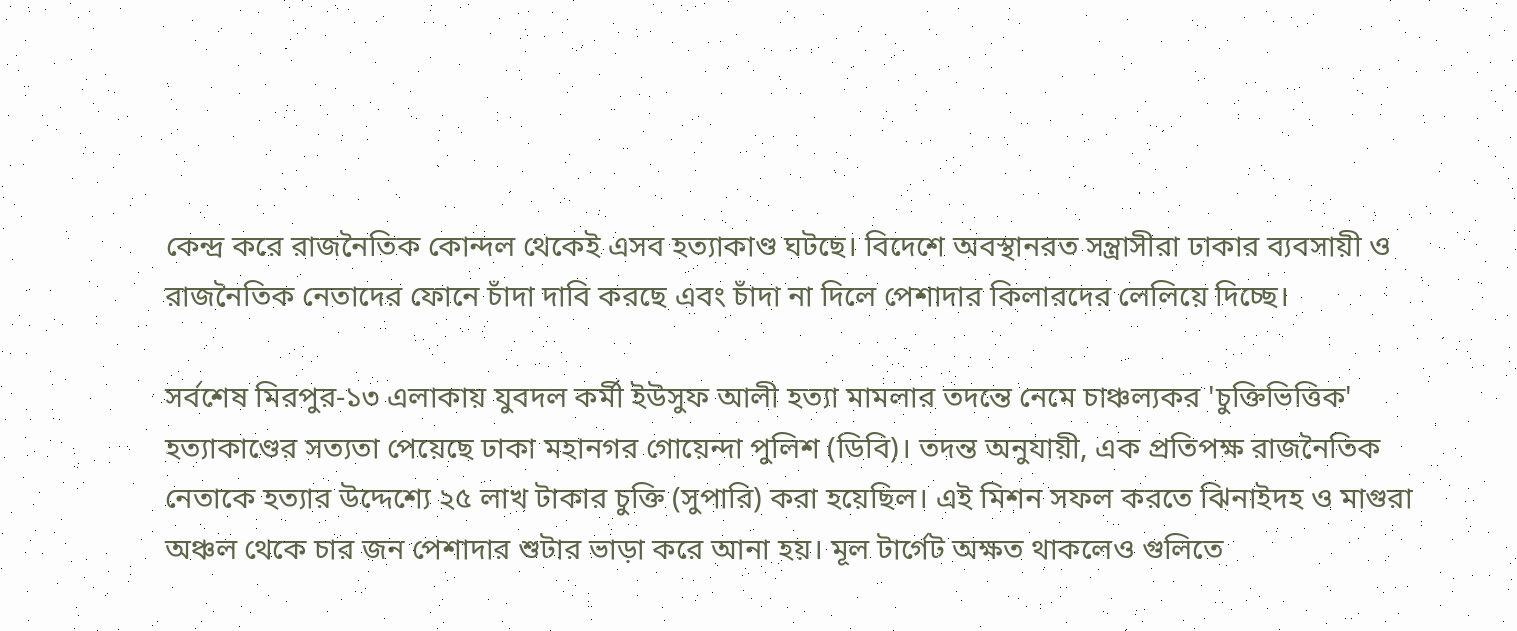কেন্দ্র করে রাজনৈতিক কোন্দল থেকেই এসব হত্যাকাণ্ড ঘটছে। বিদেশে অবস্থানরত সন্ত্রাসীরা ঢাকার ব্যবসায়ী ও রাজনৈতিক নেতাদের ফোনে চাঁদা দাবি করছে এবং চাঁদা না দিলে পেশাদার কিলারদের লেলিয়ে দিচ্ছে।

সর্বশেষ মিরপুর-১৩ এলাকায় যুবদল কর্মী ইউসুফ আলী হত্যা মামলার তদন্তে নেমে চাঞ্চল্যকর 'চুক্তিভিত্তিক' হত্যাকাণ্ডের সত্যতা পেয়েছে ঢাকা মহানগর গোয়েন্দা পুলিশ (ডিবি)। তদন্ত অনুযায়ী, এক প্রতিপক্ষ রাজনৈতিক নেতাকে হত্যার উদ্দেশ্যে ২৫ লাখ টাকার চুক্তি (সুপারি) করা হয়েছিল। এই মিশন সফল করতে ঝিনাইদহ ও মাগুরা অঞ্চল থেকে চার জন পেশাদার শুটার ভাড়া করে আনা হয়। মূল টার্গেট অক্ষত থাকলেও গুলিতে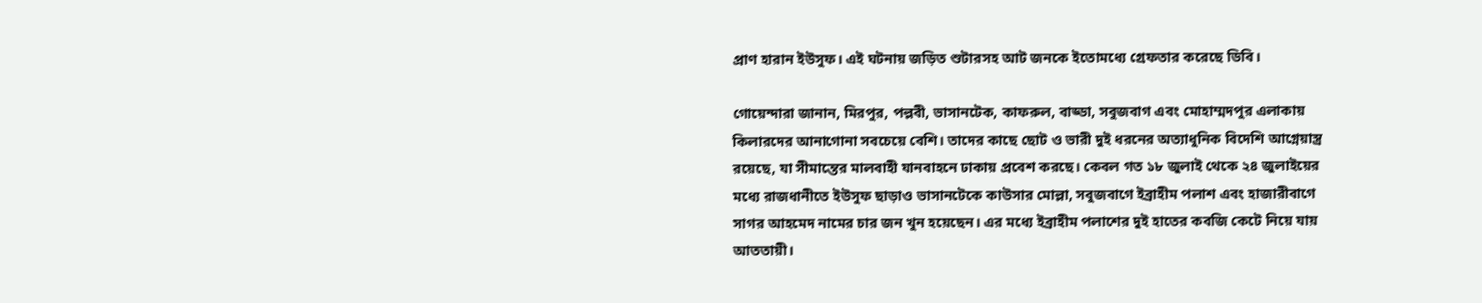প্রাণ হারান ইউসুফ। এই ঘটনায় জড়িত শুটারসহ আট জনকে ইতোমধ্যে গ্রেফতার করেছে ডিবি।

গোয়েন্দারা জানান, মিরপুর, পল্লবী, ভাসানটেক, কাফরুল, বাড্ডা, সবুজবাগ এবং মোহাম্মদপুর এলাকায় কিলারদের আনাগোনা সবচেয়ে বেশি। তাদের কাছে ছোট ও ভারী দুই ধরনের অত্যাধুনিক বিদেশি আগ্নেয়াস্ত্র রয়েছে, যা সীমান্তের মালবাহী যানবাহনে ঢাকায় প্রবেশ করছে। কেবল গত ১৮ জুলাই থেকে ২৪ জুলাইয়ের মধ্যে রাজধানীতে ইউসুফ ছাড়াও ভাসানটেকে কাউসার মোল্লা, সবুজবাগে ইব্রাহীম পলাশ এবং হাজারীবাগে সাগর আহমেদ নামের চার জন খুন হয়েছেন। এর মধ্যে ইব্রাহীম পলাশের দুই হাতের কবজি কেটে নিয়ে যায় আততায়ী।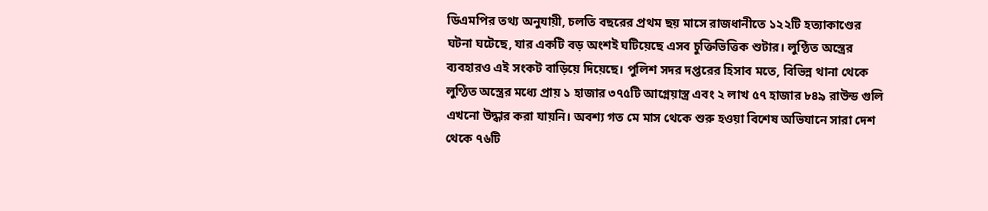ডিএমপির তথ্য অনুযায়ী, চলতি বছরের প্রথম ছয় মাসে রাজধানীতে ১২২টি হত্যাকাণ্ডের ঘটনা ঘটেছে, যার একটি বড় অংশই ঘটিয়েছে এসব চুক্তিভিত্তিক শুটার। লুণ্ঠিত অস্ত্রের ব্যবহারও এই সংকট বাড়িয়ে দিয়েছে। পুলিশ সদর দপ্তরের হিসাব মতে, বিভিন্ন থানা থেকে লুণ্ঠিত অস্ত্রের মধ্যে প্রায় ১ হাজার ৩৭৫টি আগ্নেয়াস্ত্র এবং ২ লাখ ৫৭ হাজার ৮৪৯ রাউন্ড গুলি এখনো উদ্ধার করা যায়নি। অবশ্য গত মে মাস থেকে শুরু হওয়া বিশেষ অভিযানে সারা দেশ থেকে ৭৬টি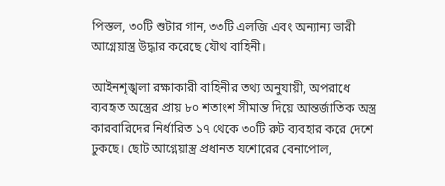পিস্তল, ৩০টি শুটার গান, ৩৩টি এলজি এবং অন্যান্য ভারী আগ্নেয়াস্ত্র উদ্ধার করেছে যৌথ বাহিনী।

আইনশৃঙ্খলা রক্ষাকারী বাহিনীর তথ্য অনুযায়ী, অপরাধে ব্যবহৃত অস্ত্রের প্রায় ৮০ শতাংশ সীমান্ত দিয়ে আন্তর্জাতিক অস্ত্র কারবারিদের নির্ধারিত ১৭ থেকে ৩০টি রুট ব্যবহার করে দেশে ঢুকছে। ছোট আগ্নেয়াস্ত্র প্রধানত যশোরের বেনাপোল,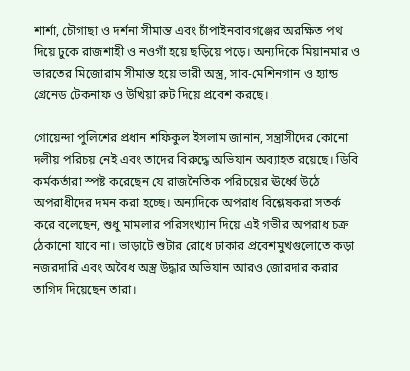শার্শা, চৌগাছা ও দর্শনা সীমান্ত এবং চাঁপাইনবাবগঞ্জের অরক্ষিত পথ দিয়ে ঢুকে রাজশাহী ও নওগাঁ হয়ে ছড়িয়ে পড়ে। অন্যদিকে মিয়ানমার ও ভারতের মিজোরাম সীমান্ত হয়ে ভারী অস্ত্র, সাব-মেশিনগান ও হ্যান্ড গ্রেনেড টেকনাফ ও উখিয়া রুট দিয়ে প্রবেশ করছে।

গোয়েন্দা পুলিশের প্রধান শফিকুল ইসলাম জানান, সন্ত্রাসীদের কোনো দলীয় পরিচয় নেই এবং তাদের বিরুদ্ধে অভিযান অব্যাহত রয়েছে। ডিবি কর্মকর্তারা স্পষ্ট করেছেন যে রাজনৈতিক পরিচয়ের ঊর্ধ্বে উঠে অপরাধীদের দমন করা হচ্ছে। অন্যদিকে অপরাধ বিশ্লেষকরা সতর্ক করে বলেছেন, শুধু মামলার পরিসংখ্যান দিয়ে এই গভীর অপরাধ চক্র ঠেকানো যাবে না। ভাড়াটে শুটার রোধে ঢাকার প্রবেশমুখগুলোতে কড়া নজরদারি এবং অবৈধ অস্ত্র উদ্ধার অভিযান আরও জোরদার করার তাগিদ দিয়েছেন তারা।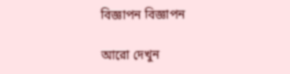বিজ্ঞাপন বিজ্ঞাপন

আরো দেখুন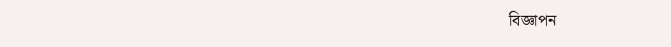বিজ্ঞাপন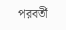পরবর্তী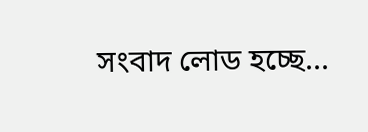সংবাদ লোড হচ্ছে...